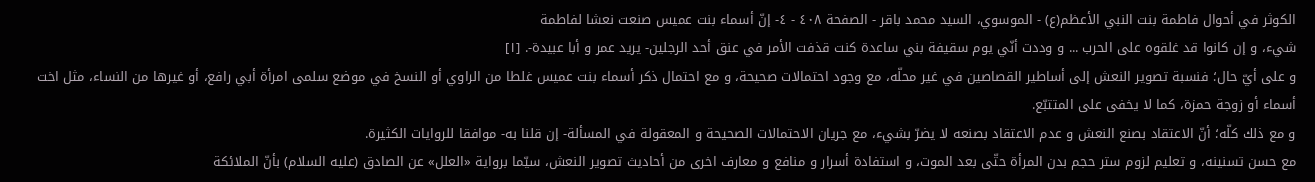الكوثر في أحوال فاطمة بنت النبي الأعظم(ع) - الموسوي، السيد محمد باقر - الصفحة ٤٠٨ - ٤- إنّ أسماء بنت عميس صنعت نعشا لفاطمة
شيء، و إن كانوا قد غلقوه على الحرب ... و وددت أنّي يوم سقيفة بني ساعدة كنت قذفت الأمر في عنق أحد الرجلين- يريد عمر و أبا عبيدة-. [١]
و على أيّ حال؛ فنسبة تصوير النعش إلى أساطير القصاصين في غير محلّه، مع وجود احتمالات صحيحة، و مع احتمال ذكر أسماء بنت عميس غلطا من الراوي أو النسخ في موضع سلمى امرأة أبي رافع، أو غيرها من النساء، مثل اخت أسماء أو زوجة حمزة، كما لا يخفى على المتتبّع.
و مع ذلك كلّه؛ أنّ الاعتقاد بصنع النعش و عدم الاعتقاد بصنعه لا يضرّ بشيء، مع جريان الاحتمالات الصحيحة و المعقولة في المسألة- إن قلنا به- موافقا للروايات الكثيرة.
مع حسن تسنينه، و تعليم لزوم ستر حجم بدن المرأة حتّى بعد الموت، و استفادة أسرار و منافع و معارف اخرى من أحاديث تصوير النعش، سيّما برواية «العلل» عن الصادق (عليه السلام) بأنّ الملائكة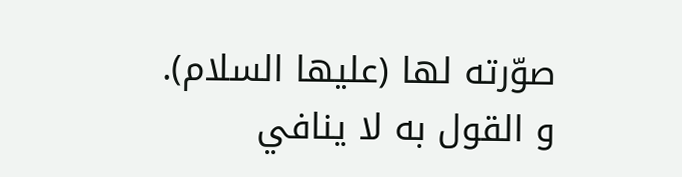صوّرته لها (عليها السلام).
و القول به لا ينافي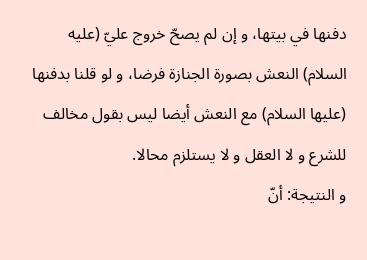دفنها في بيتها، و إن لم يصحّ خروج عليّ (عليه السلام) النعش بصورة الجنازة فرضا، و لو قلنا بدفنها (عليها السلام) مع النعش أيضا ليس بقول مخالف للشرع و لا العقل و لا يستلزم محالا.
و النتيجة: أنّ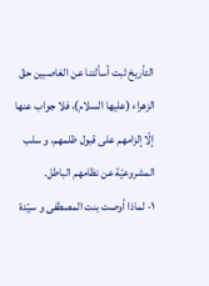التأريخ ثبت أسألتنا عن الغاصبين حقّ الزهراء (عليها السلام)، فلا جواب عنها إلّا إلزامهم على قبول ظلمهم، و سلب المشروعيّة عن نظامهم الباطل.
١- لماذا أوصت بنت المصطفى و سيّدة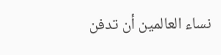نساء العالمين أن تدفن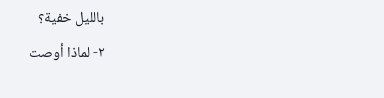بالليل خفية؟
٢- لماذا أوصت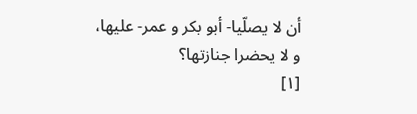أن لا يصلّيا- أبو بكر و عمر- عليها، و لا يحضرا جنازتها؟
[١]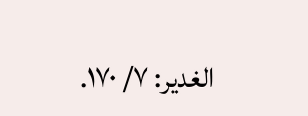الغدير: ٧/ ١٧٠.